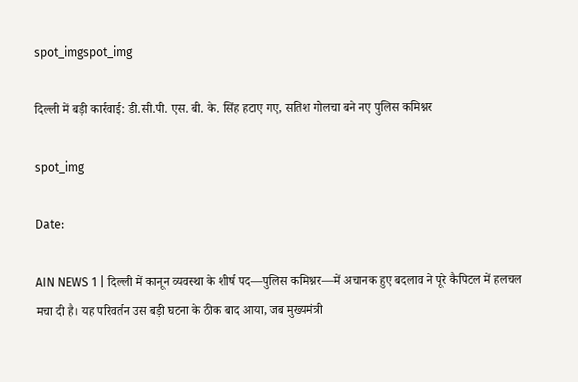spot_imgspot_img

दिल्ली में बड़ी कार्रवाई: डी.सी.पी. एस. बी. के. सिंह हटाए गए, सतिश गोलचा बने नए पुलिस कमिश्नर

spot_img

Date:

AIN NEWS 1 | दिल्ली में कानून व्यवस्था के शीर्ष पद—पुलिस कमिश्नर—में अचानक हुए बदलाव ने पूरे कैपिटल में हलचल मचा दी है। यह परिवर्तन उस बड़ी घटना के ठीक बाद आया, जब मुख्यमंत्री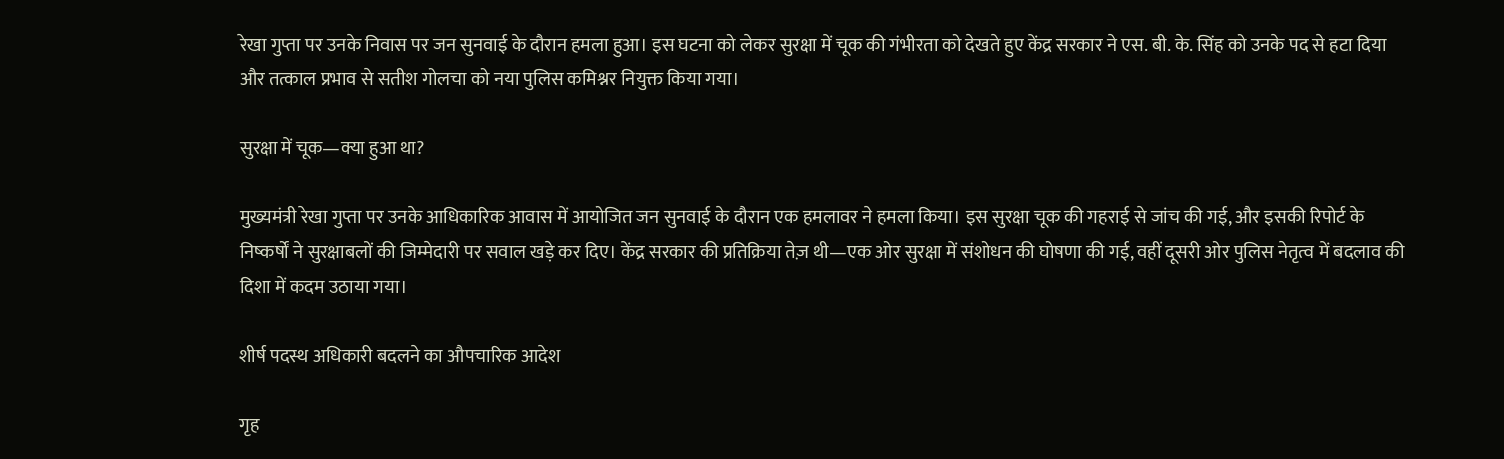रेखा गुप्ता पर उनके निवास पर जन सुनवाई के दौरान हमला हुआ। इस घटना को लेकर सुरक्षा में चूक की गंभीरता को देखते हुए केंद्र सरकार ने एस. बी. के. सिंह को उनके पद से हटा दिया और तत्काल प्रभाव से सतीश गोलचा को नया पुलिस कमिश्नर नियुक्त किया गया।

सुरक्षा में चूक—क्या हुआ था?

मुख्यमंत्री रेखा गुप्ता पर उनके आधिकारिक आवास में आयोजित जन सुनवाई के दौरान एक हमलावर ने हमला किया। इस सुरक्षा चूक की गहराई से जांच की गई, और इसकी रिपोर्ट के निष्कर्षों ने सुरक्षाबलों की जिम्मेदारी पर सवाल खड़े कर दिए। केंद्र सरकार की प्रतिक्रिया तेज़ थी—एक ओर सुरक्षा में संशोधन की घोषणा की गई, वहीं दूसरी ओर पुलिस नेतृत्व में बदलाव की दिशा में कदम उठाया गया।

शीर्ष पदस्थ अधिकारी बदलने का औपचारिक आदेश

गृह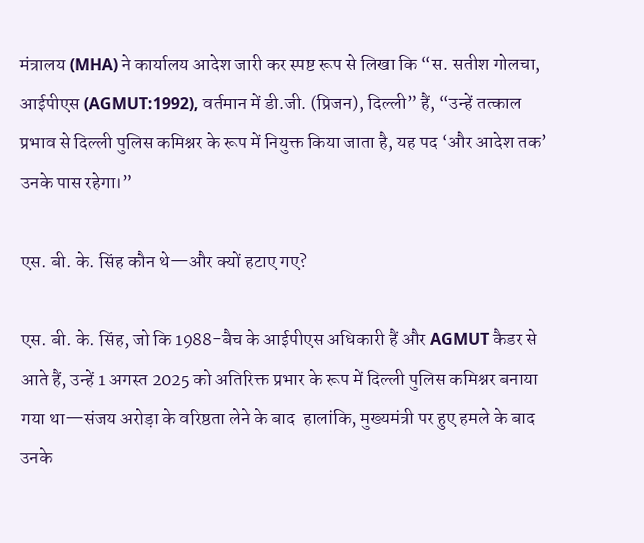मंत्रालय (MHA) ने कार्यालय आदेश जारी कर स्पष्ट रूप से लिखा कि “स. सतीश गोलचा, आईपीएस (AGMUT:1992), वर्तमान में डी.जी. (प्रिजन), दिल्ली” हैं, “उन्हें तत्काल प्रभाव से दिल्ली पुलिस कमिश्नर के रूप में नियुक्त किया जाता है, यह पद ‘और आदेश तक’ उनके पास रहेगा।”

एस. बी. के. सिंह कौन थे—और क्यों हटाए गए?

एस. बी. के. सिंह, जो कि 1988-बैच के आईपीएस अधिकारी हैं और AGMUT कैडर से आते हैं, उन्हें 1 अगस्त 2025 को अतिरिक्त प्रभार के रूप में दिल्ली पुलिस कमिश्नर बनाया गया था—संजय अरोड़ा के वरिष्ठता लेने के बाद  हालांकि, मुख्यमंत्री पर हुए हमले के बाद उनके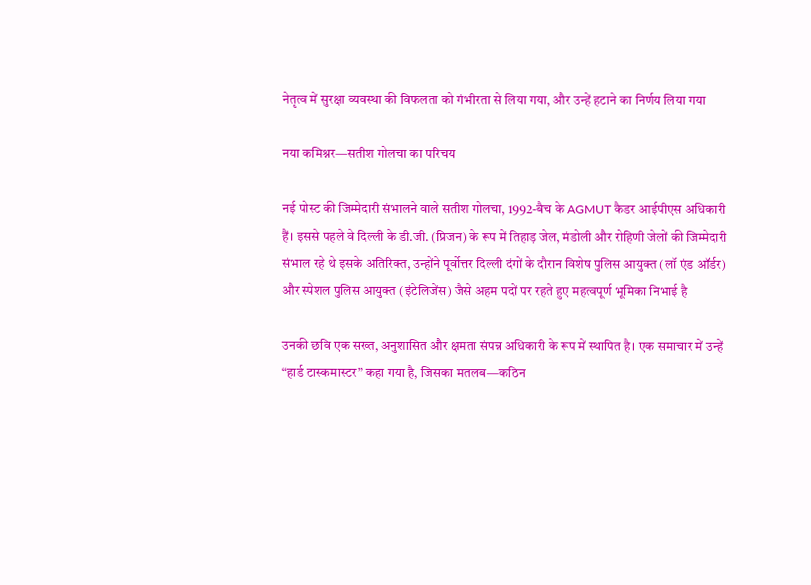नेतृत्व में सुरक्षा व्यवस्था की विफलता को गंभीरता से लिया गया, और उन्हें हटाने का निर्णय लिया गया

नया कमिश्नर—सतीश गोलचा का परिचय

नई पोस्ट की जिम्मेदारी संभालने वाले सतीश गोलचा, 1992-बैच के AGMUT कैडर आईपीएस अधिकारी हैं। इससे पहले वे दिल्ली के डी.जी. (प्रिजन) के रूप में तिहाड़ जेल, मंडोली और रोहिणी जेलों की जिम्मेदारी संभाल रहे थे इसके अतिरिक्त, उन्होंने पूर्वोत्तर दिल्ली दंगों के दौरान विशेष पुलिस आयुक्त (लॉ एंड ऑर्डर) और स्पेशल पुलिस आयुक्त (इंटेलिजेंस) जैसे अहम पदों पर रहते हुए महत्वपूर्ण भूमिका निभाई है

उनकी छवि एक सख्त, अनुशासित और क्षमता संपन्न अधिकारी के रूप में स्थापित है। एक समाचार में उन्हें “हार्ड टास्कमास्टर” कहा गया है, जिसका मतलब—कठिन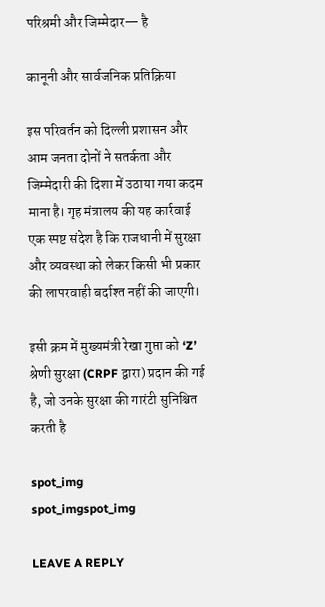परिश्रमी और जिम्मेदार— है

कानूनी और सार्वजनिक प्रतिक्रिया

इस परिवर्तन को दिल्ली प्रशासन और आम जनता दोनों ने सतर्कता और जिम्मेदारी की दिशा में उठाया गया कदम माना है। गृह मंत्रालय की यह कार्रवाई एक स्पष्ट संदेश है कि राजधानी में सुरक्षा और व्यवस्था को लेकर किसी भी प्रकार की लापरवाही बर्दाश्त नहीं की जाएगी।

इसी क्रम में मुख्यमंत्री रेखा गुप्ता को ‘Z’ श्रेणी सुरक्षा (CRPF द्वारा) प्रदान की गई है, जो उनके सुरक्षा की गारंटी सुनिश्चित करती है

spot_img
spot_imgspot_img

LEAVE A REPLY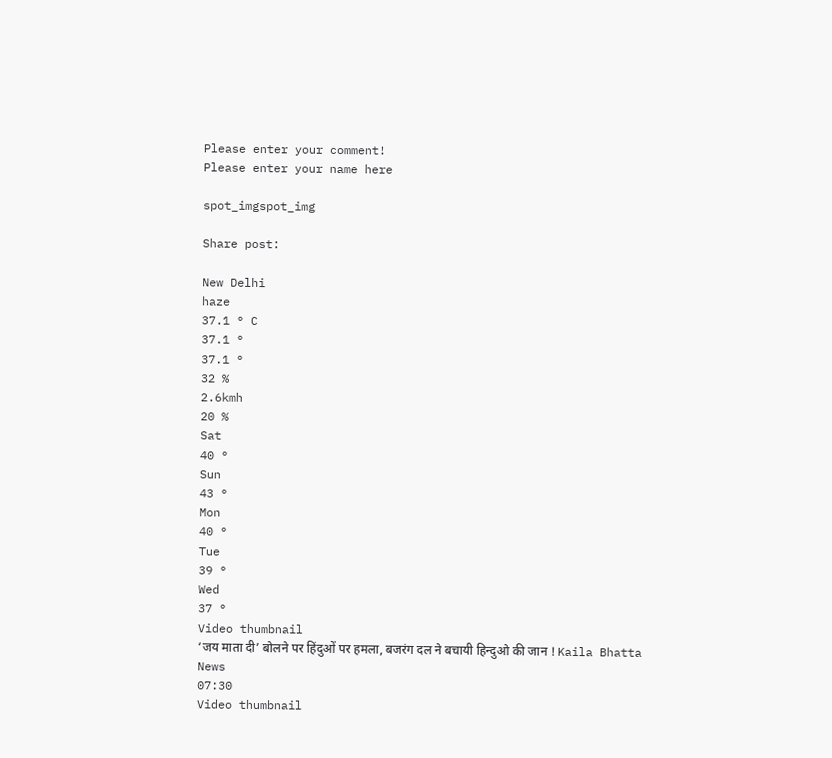Please enter your comment!
Please enter your name here

spot_imgspot_img

Share post:

New Delhi
haze
37.1 ° C
37.1 °
37.1 °
32 %
2.6kmh
20 %
Sat
40 °
Sun
43 °
Mon
40 °
Tue
39 °
Wed
37 °
Video thumbnail
‘जय माता दी’ बोलने पर हिंदुओं पर हमला, बजरंग दल ने बचायी हिन्दुओ की जान ! Kaila Bhatta News
07:30
Video thumbnail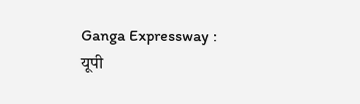Ganga Expressway : यूपी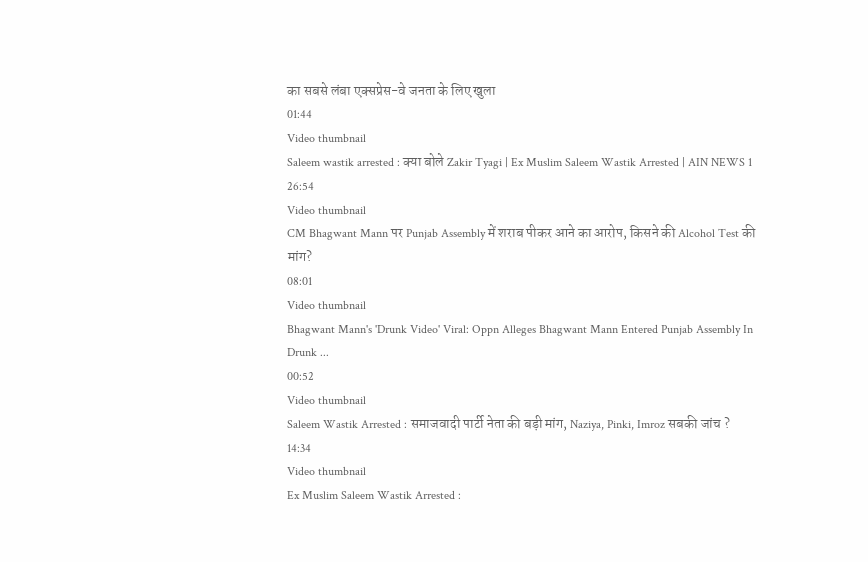का सबसे लंबा एक्सप्रेस-वे जनता के लिए खुला
01:44
Video thumbnail
Saleem wastik arrested : क्या बोले Zakir Tyagi | Ex Muslim Saleem Wastik Arrested | AIN NEWS 1
26:54
Video thumbnail
CM Bhagwant Mann पर Punjab Assembly में शराब पीकर आने का आरोप, किसने की Alcohol Test की मांग?
08:01
Video thumbnail
Bhagwant Mann's 'Drunk Video' Viral: Oppn Alleges Bhagwant Mann Entered Punjab Assembly In Drunk ...
00:52
Video thumbnail
Saleem Wastik Arrested : समाजवादी पार्टी नेता की बड़ी मांग, Naziya, Pinki, Imroz सबकी जांच ?
14:34
Video thumbnail
Ex Muslim Saleem Wastik Arrested :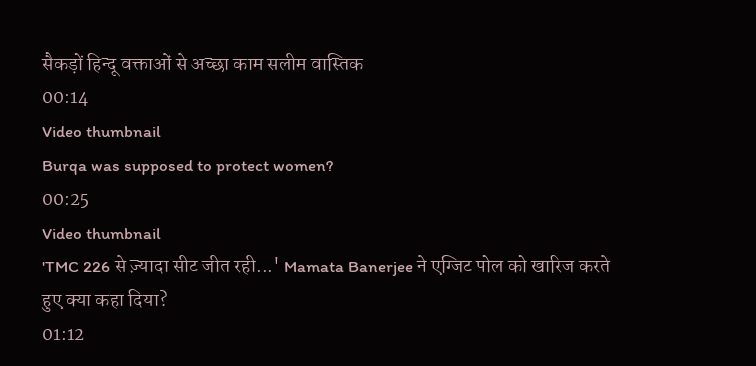सैकड़ों हिन्दू वक्ताओं से अच्छा काम सलीम वास्तिक
00:14
Video thumbnail
Burqa was supposed to protect women?
00:25
Video thumbnail
'TMC 226 से ज़्यादा सीट जीत रही...' Mamata Banerjee ने एग्जिट पोल को खारिज करते हुए क्या कहा दिया?
01:12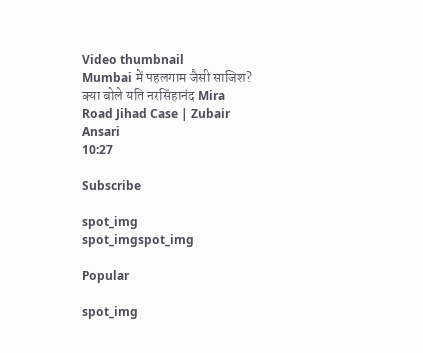Video thumbnail
Mumbai में पहलगाम जैसी साजिश? क्या बोले यति नरसिंहानंद Mira Road Jihad Case | Zubair Ansari
10:27

Subscribe

spot_img
spot_imgspot_img

Popular

spot_img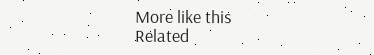More like this
Related